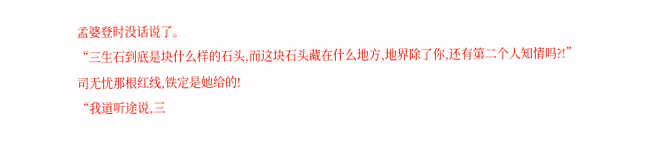孟婆登时没话说了。
“三生石到底是块什么样的石头,而这块石头藏在什么地方,地界除了你,还有第二个人知情吗?!”
司无忧那根红线,铁定是她给的!
“我道听途说,三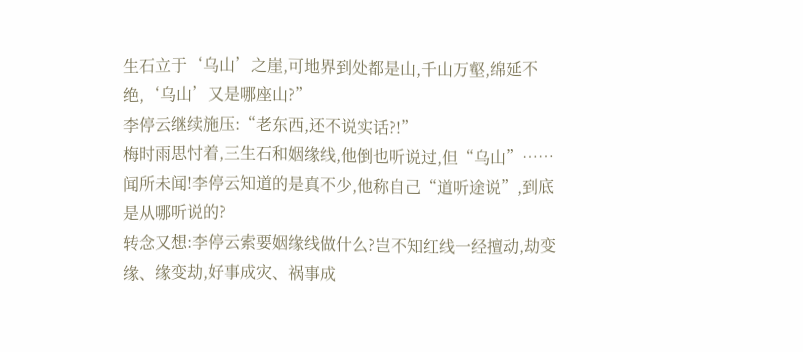生石立于‘乌山’之崖,可地界到处都是山,千山万壑,绵延不绝,‘乌山’又是哪座山?”
李停云继续施压:“老东西,还不说实话?!”
梅时雨思忖着,三生石和姻缘线,他倒也听说过,但“乌山”……闻所未闻!李停云知道的是真不少,他称自己“道听途说”,到底是从哪听说的?
转念又想:李停云索要姻缘线做什么?岂不知红线一经擅动,劫变缘、缘变劫,好事成灾、祸事成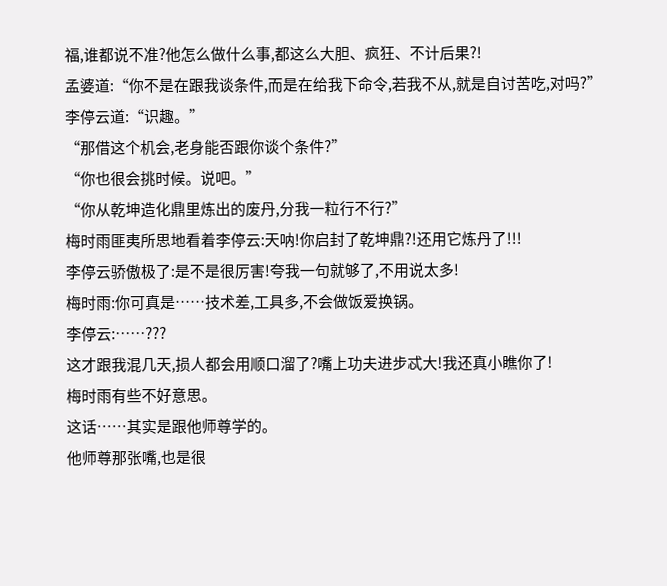福,谁都说不准?他怎么做什么事,都这么大胆、疯狂、不计后果?!
孟婆道:“你不是在跟我谈条件,而是在给我下命令,若我不从,就是自讨苦吃,对吗?”
李停云道:“识趣。”
“那借这个机会,老身能否跟你谈个条件?”
“你也很会挑时候。说吧。”
“你从乾坤造化鼎里炼出的废丹,分我一粒行不行?”
梅时雨匪夷所思地看着李停云:天呐!你启封了乾坤鼎?!还用它炼丹了!!!
李停云骄傲极了:是不是很厉害!夸我一句就够了,不用说太多!
梅时雨:你可真是……技术差,工具多,不会做饭爱换锅。
李停云:……???
这才跟我混几天,损人都会用顺口溜了?嘴上功夫进步忒大!我还真小瞧你了!
梅时雨有些不好意思。
这话……其实是跟他师尊学的。
他师尊那张嘴,也是很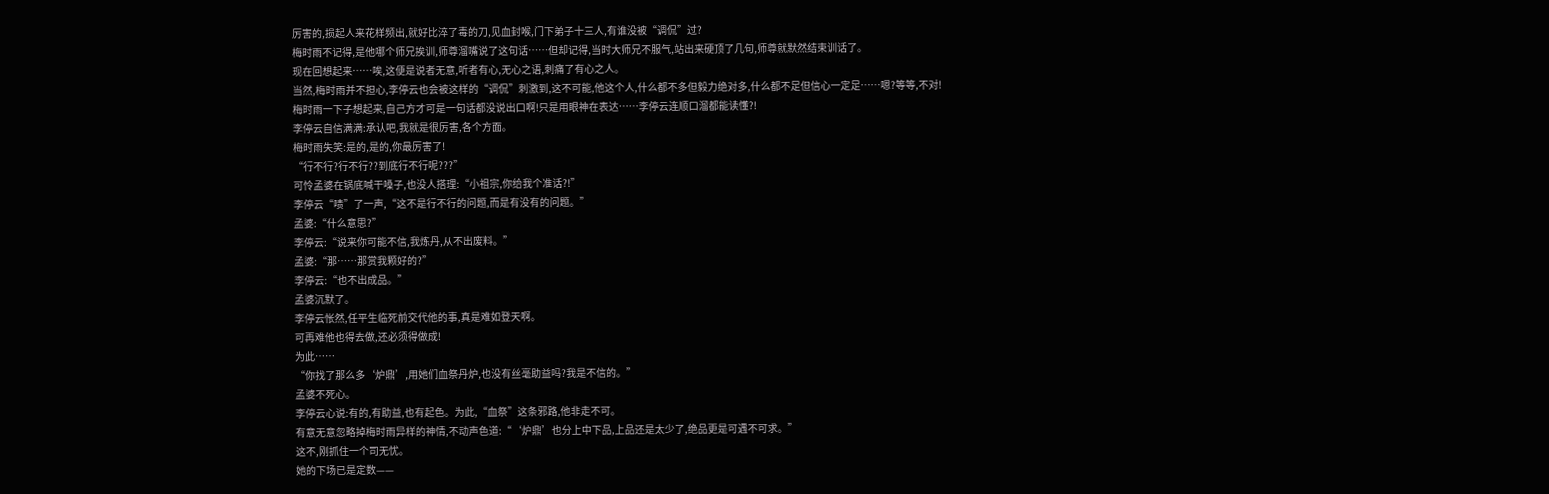厉害的,损起人来花样频出,就好比淬了毒的刀,见血封喉,门下弟子十三人,有谁没被“调侃”过?
梅时雨不记得,是他哪个师兄挨训,师尊溜嘴说了这句话……但却记得,当时大师兄不服气,站出来硬顶了几句,师尊就默然结束训话了。
现在回想起来……唉,这便是说者无意,听者有心,无心之语,刺痛了有心之人。
当然,梅时雨并不担心,李停云也会被这样的“调侃”刺激到,这不可能,他这个人,什么都不多但毅力绝对多,什么都不足但信心一定足……嗯?等等,不对!
梅时雨一下子想起来,自己方才可是一句话都没说出口啊!只是用眼神在表达……李停云连顺口溜都能读懂?!
李停云自信满满:承认吧,我就是很厉害,各个方面。
梅时雨失笑:是的,是的,你最厉害了!
“行不行?行不行??到底行不行呢???”
可怜孟婆在锅底喊干嗓子,也没人搭理:“小祖宗,你给我个准话?!”
李停云“啧”了一声,“这不是行不行的问题,而是有没有的问题。”
孟婆:“什么意思?”
李停云:“说来你可能不信,我炼丹,从不出废料。”
孟婆:“那……那赏我颗好的?”
李停云:“也不出成品。”
孟婆沉默了。
李停云怅然,任平生临死前交代他的事,真是难如登天啊。
可再难他也得去做,还必须得做成!
为此……
“你找了那么多‘炉鼎’,用她们血祭丹炉,也没有丝毫助益吗?我是不信的。”
孟婆不死心。
李停云心说:有的,有助益,也有起色。为此,“血祭”这条邪路,他非走不可。
有意无意忽略掉梅时雨异样的神情,不动声色道:“‘炉鼎’也分上中下品,上品还是太少了,绝品更是可遇不可求。”
这不,刚抓住一个司无忧。
她的下场已是定数——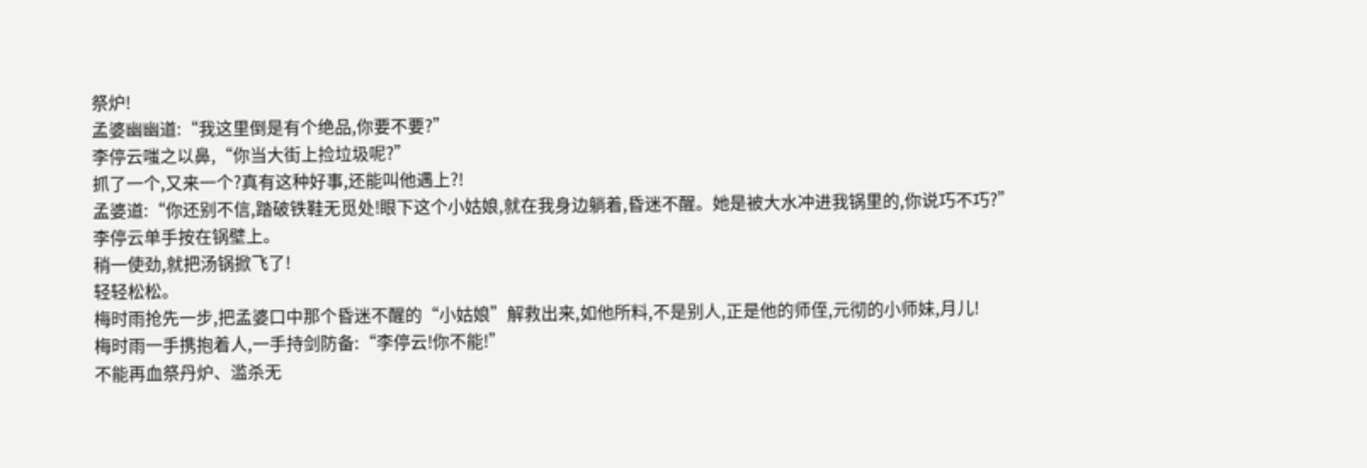祭炉!
孟婆幽幽道:“我这里倒是有个绝品,你要不要?”
李停云嗤之以鼻,“你当大街上捡垃圾呢?”
抓了一个,又来一个?真有这种好事,还能叫他遇上?!
孟婆道:“你还别不信,踏破铁鞋无觅处!眼下这个小姑娘,就在我身边躺着,昏迷不醒。她是被大水冲进我锅里的,你说巧不巧?”
李停云单手按在锅壁上。
稍一使劲,就把汤锅掀飞了!
轻轻松松。
梅时雨抢先一步,把孟婆口中那个昏迷不醒的“小姑娘”解救出来,如他所料,不是别人,正是他的师侄,元彻的小师妹,月儿!
梅时雨一手携抱着人,一手持剑防备:“李停云!你不能!”
不能再血祭丹炉、滥杀无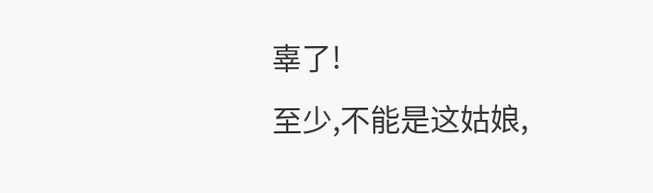辜了!
至少,不能是这姑娘,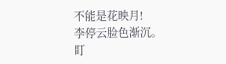不能是花映月!
李停云脸色渐沉。
盯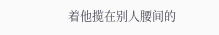着他揽在别人腰间的